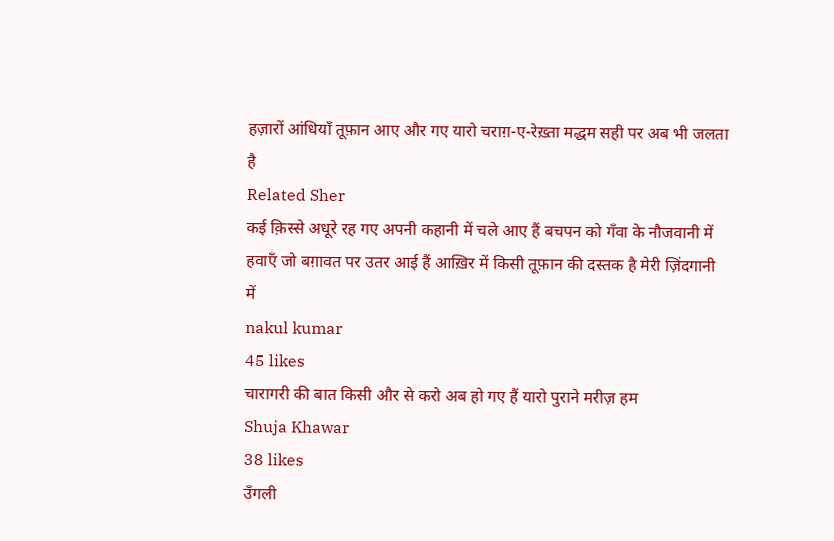हज़ारों आंधियाँ तूफ़ान आए और गए यारो चराग़-ए-रेख़्ता मद्धम सही पर अब भी जलता है
Related Sher
कई क़िस्से अधूरे रह गए अपनी कहानी में चले आए हैं बचपन को गँवा के नौजवानी में हवाएँ जो बग़ावत पर उतर आई हैं आख़िर में किसी तूफ़ान की दस्तक है मेरी ज़िंदगानी में
nakul kumar
45 likes
चारागरी की बात किसी और से करो अब हो गए हैं यारो पुराने मरीज़ हम
Shuja Khawar
38 likes
उँगली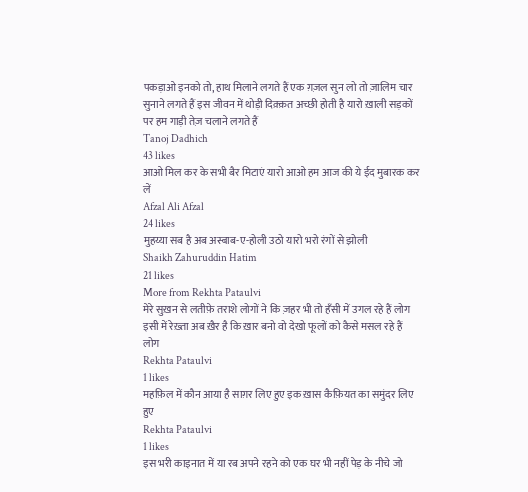पकड़ाओ इनको तो, हाथ मिलाने लगते हैं एक ग़ज़ल सुन लो तो ज़ालिम चार सुनाने लगते हैं इस जीवन में थोड़ी दिक़्क़त अच्छी होती है यारो ख़ाली सड़कों पर हम गाड़ी तेज़ चलाने लगते हैं
Tanoj Dadhich
43 likes
आओ मिल कर के सभी बैर मिटाएं यारो आओ हम आज की ये ईद मुबारक कर लें
Afzal Ali Afzal
24 likes
मुहय्या सब है अब अस्बाब-ए-होली उठो यारो भरो रंगों से झोली
Shaikh Zahuruddin Hatim
21 likes
More from Rekhta Pataulvi
मेरे सुख़न से लतीफ़े तराशे लोगों ने कि ज़हर भी तो हँसी में उगल रहे हैं लोग इसी में रेख़्ता अब ख़ैर है कि ख़ार बनो वो देखो फूलों को कैसे मसल रहे हैं लोग
Rekhta Pataulvi
1 likes
महफ़िल में कौन आया है साग़र लिए हुए इक ख़ास कैफ़ियत का समुंदर लिए हुए
Rekhta Pataulvi
1 likes
इस भरी काइनात में या रब अपने रहने को एक घर भी नहीं पेड़ के नीचे जो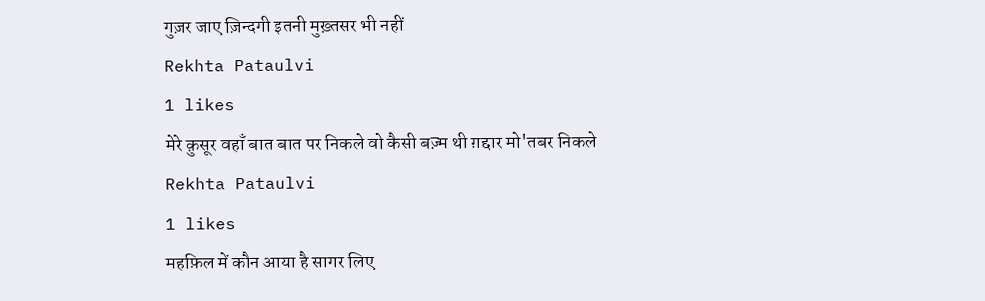गुज़र जाए ज़िन्दगी इतनी मुख़्तसर भी नहीं
Rekhta Pataulvi
1 likes
मेरे क़ुसूर वहाँ बात बात पर निकले वो कैसी बज़्म थी ग़द्दार मो'तबर निकले
Rekhta Pataulvi
1 likes
महफ़िल में कौन आया है सागर लिए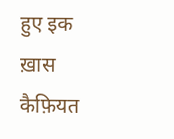हुए इक ख़ास कैफ़ियत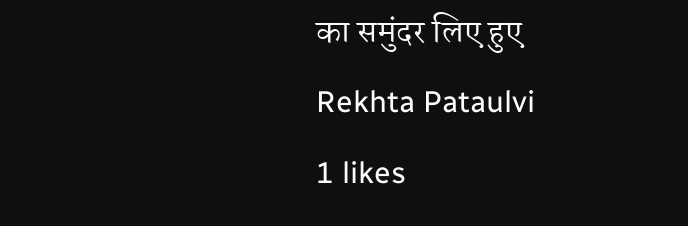का समुंदर लिए हुए
Rekhta Pataulvi
1 likes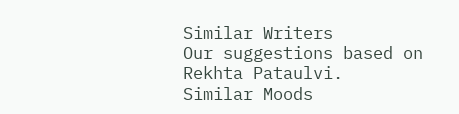Similar Writers
Our suggestions based on Rekhta Pataulvi.
Similar Moods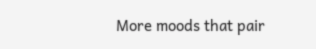More moods that pair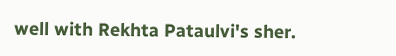well with Rekhta Pataulvi's sher.